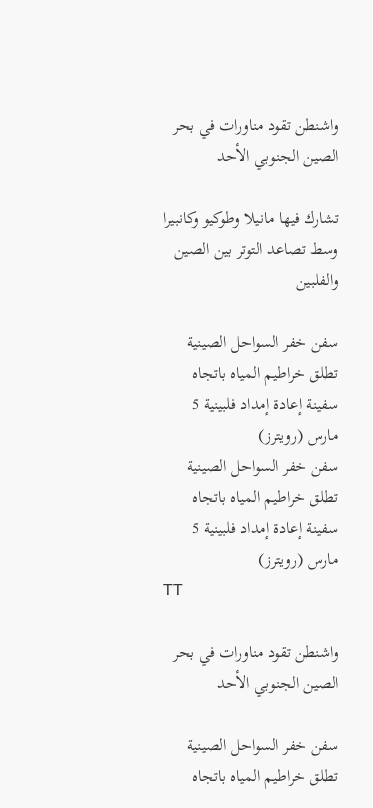واشنطن تقود مناورات في بحر الصين الجنوبي الأحد

تشارك فيها مانيلا وطوكيو وكانبيرا وسط تصاعد التوتر بين الصين والفلبين

سفن خفر السواحل الصينية تطلق خراطيم المياه باتجاه سفينة إعادة إمداد فلبينية 5 مارس (رويترز)
سفن خفر السواحل الصينية تطلق خراطيم المياه باتجاه سفينة إعادة إمداد فلبينية 5 مارس (رويترز)
TT

واشنطن تقود مناورات في بحر الصين الجنوبي الأحد

سفن خفر السواحل الصينية تطلق خراطيم المياه باتجاه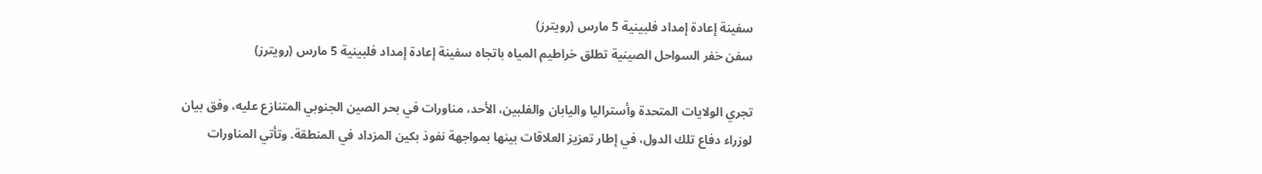سفينة إعادة إمداد فلبينية 5 مارس (رويترز)
سفن خفر السواحل الصينية تطلق خراطيم المياه باتجاه سفينة إعادة إمداد فلبينية 5 مارس (رويترز)

تجري الولايات المتحدة وأستراليا واليابان والفلبين، الأحد، مناورات في بحر الصين الجنوبي المتنازع عليه، وفق بيان لوزراء دفاع تلك الدول، في إطار تعزيز العلاقات بينها بمواجهة نفوذ بكين المزداد في المنطقة. وتأتي المناورات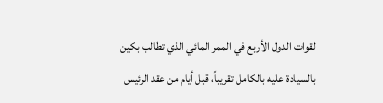لقوات الدول الأربع في الممر المائي الذي تطالب بكين بالسيادة عليه بالكامل تقريباً، قبل أيام من عقد الرئيس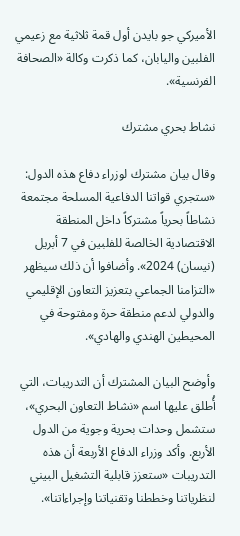الأميركي جو بايدن أول قمة ثلاثية مع زعيمي الفلبين واليابان، كما ذكرت وكالة «الصحافة الفرنسية».

نشاط بحري مشترك

وقال بيان مشترك لوزراء دفاع هذه الدول: «ستجري قواتنا الدفاعية المسلحة مجتمعة نشاطاً بحرياً مشتركاً داخل المنطقة الاقتصادية الخالصة للفلبين في 7 أبريل (نيسان) 2024». وأضافوا أن ذلك سيظهر «التزامنا الجماعي بتعزيز التعاون الإقليمي والدولي لدعم منطقة حرة ومفتوحة في المحيطين الهندي والهادي».

وأوضح البيان المشترك أن التدريبات، التي أُطلق عليها اسم «نشاط التعاون البحري»، ستشمل وحدات بحرية وجوية من الدول الأربع. وأكد وزراء الدفاع الأربعة أن هذه التدريبات «ستعزز قابلية التشغيل البيني لنظرياتنا وخططنا وتقنياتنا وإجراءاتنا».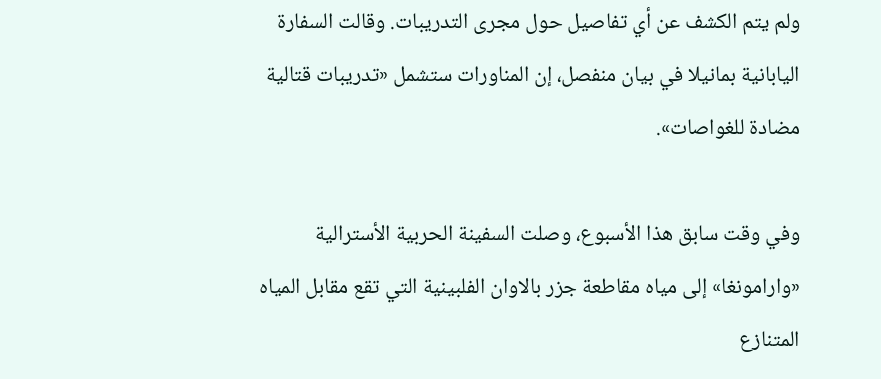ولم يتم الكشف عن أي تفاصيل حول مجرى التدريبات. وقالت السفارة اليابانية بمانيلا في بيان منفصل، إن المناورات ستشمل «تدريبات قتالية مضادة للغواصات».

وفي وقت سابق هذا الأسبوع، وصلت السفينة الحربية الأسترالية «وارامونغا» إلى مياه مقاطعة جزر بالاوان الفلبينية التي تقع مقابل المياه المتنازع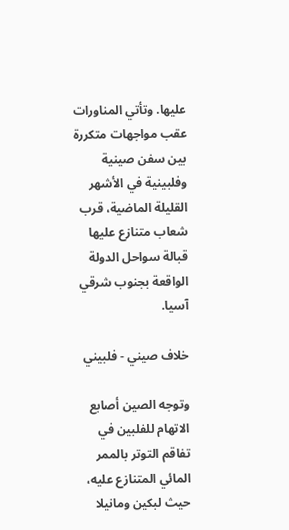عليها. وتأتي المناورات عقب مواجهات متكررة بين سفن صينية وفلبينية في الأشهر القليلة الماضية، قرب شعاب متنازع عليها قبالة سواحل الدولة الواقعة بجنوب شرقي آسيا.

خلاف صيني - فلبيني

وتوجه الصين أصابع الاتهام للفلبين في تفاقم التوتر بالممر المائي المتنازع عليه، حيث لبكين ومانيلا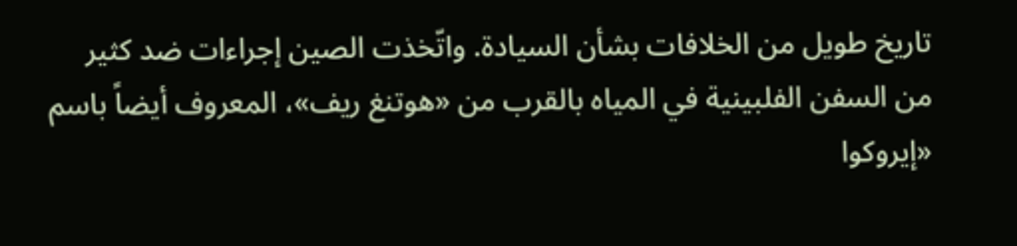تاريخ طويل من الخلافات بشأن السيادة. واتّخذت الصين إجراءات ضد كثير من السفن الفلبينية في المياه بالقرب من «هوتنغ ريف»، المعروف أيضاً باسم «إيروكوا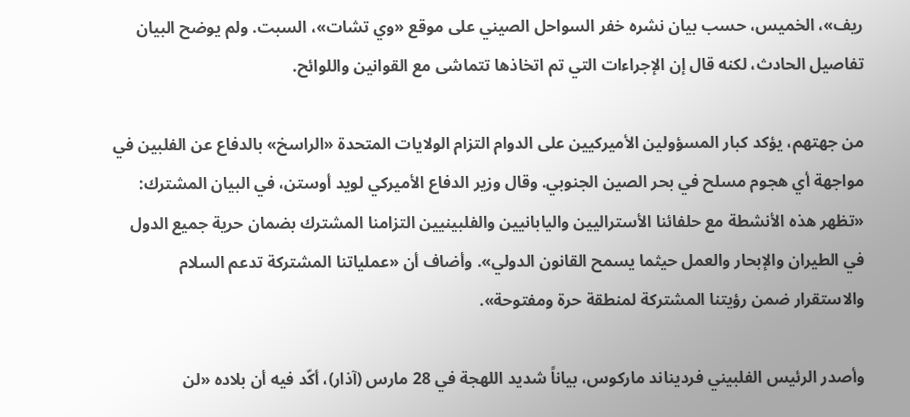ريف»، الخميس، حسب بيان نشره خفر السواحل الصيني على موقع «وي تشات»، السبت. ولم يوضح البيان تفاصيل الحادث، لكنه قال إن الإجراءات التي تم اتخاذها تتماشى مع القوانين واللوائح.

من جهتهم، يؤكد كبار المسؤولين الأميركيين على الدوام التزام الولايات المتحدة «الراسخ» بالدفاع عن الفلبين في مواجهة أي هجوم مسلح في بحر الصين الجنوبي. وقال وزير الدفاع الأميركي لويد أوستن، في البيان المشترك: «تظهر هذه الأنشطة مع حلفائنا الأستراليين واليابانيين والفلبينيين التزامنا المشترك بضمان حرية جميع الدول في الطيران والإبحار والعمل حيثما يسمح القانون الدولي». وأضاف أن «عملياتنا المشتركة تدعم السلام والاستقرار ضمن رؤيتنا المشتركة لمنطقة حرة ومفتوحة».

وأصدر الرئيس الفلبيني فرديناند ماركوس، بياناً شديد اللهجة في 28 مارس (آذار)، أكّد فيه أن بلاده «لن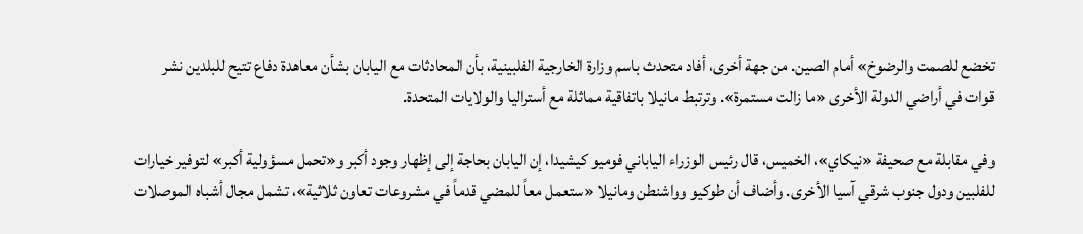تخضع للصمت والرضوخ» أمام الصين. من جهة أخرى، أفاد متحدث باسم وزارة الخارجية الفلبينية، بأن المحادثات مع اليابان بشأن معاهدة دفاع تتيح للبلدين نشر قوات في أراضي الدولة الأخرى «ما زالت مستمرة». وترتبط مانيلا باتفاقية مماثلة مع أستراليا والولايات المتحدة.

وفي مقابلة مع صحيفة «نيكاي»، الخميس، قال رئيس الوزراء الياباني فوميو كيشيدا، إن اليابان بحاجة إلى إظهار وجود أكبر و«تحمل مسؤولية أكبر» لتوفير خيارات للفلبين ودول جنوب شرقي آسيا الأخرى. وأضاف أن طوكيو وواشنطن ومانيلا «ستعمل معاً للمضي قدماً في مشروعات تعاون ثلاثية»، تشمل مجال أشباه الموصلات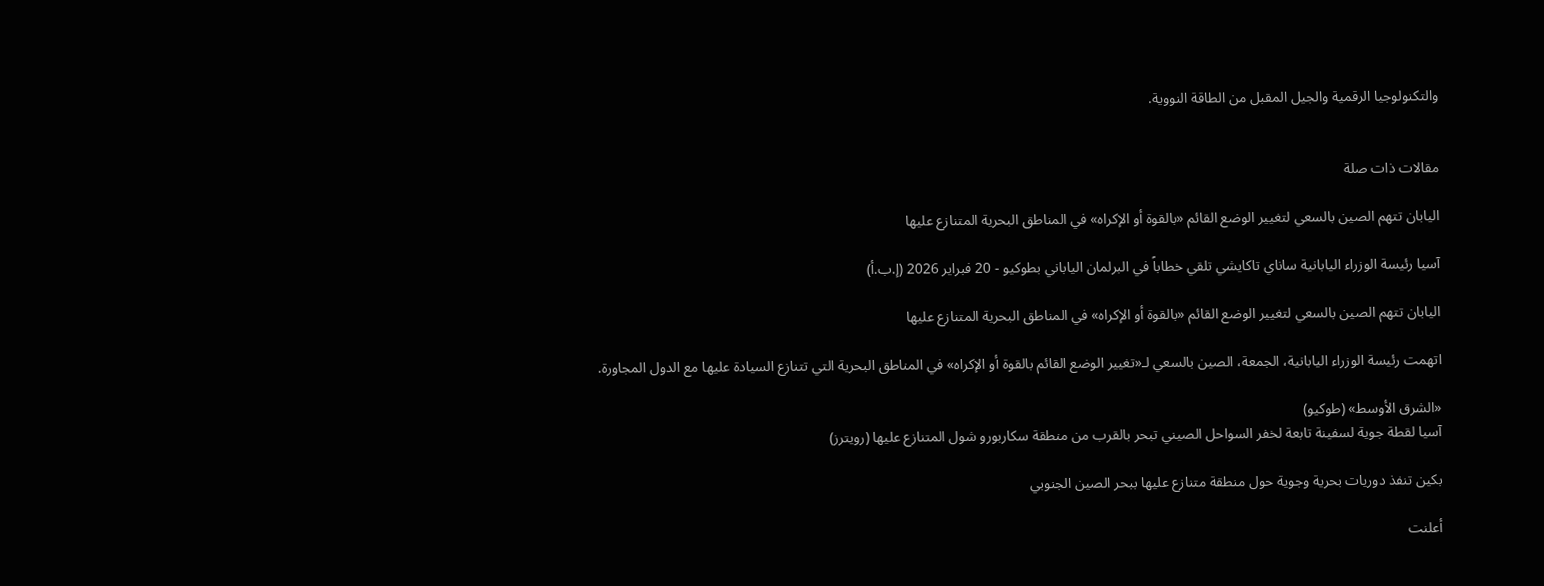والتكنولوجيا الرقمية والجيل المقبل من الطاقة النووية.


مقالات ذات صلة

اليابان تتهم الصين بالسعي لتغيير الوضع القائم «بالقوة أو الإكراه» في المناطق البحرية المتنازع عليها

آسيا رئيسة الوزراء اليابانية ساناي تاكايشي تلقي خطاباً في البرلمان الياباني بطوكيو - 20 فبراير 2026 (إ.ب.أ)

اليابان تتهم الصين بالسعي لتغيير الوضع القائم «بالقوة أو الإكراه» في المناطق البحرية المتنازع عليها

اتهمت رئيسة الوزراء اليابانية، الجمعة، الصين بالسعي لـ«تغيير الوضع القائم بالقوة أو الإكراه» في المناطق البحرية التي تتنازع السيادة عليها مع الدول المجاورة.

«الشرق الأوسط» (طوكيو)
آسيا لقطة جوية لسفينة تابعة لخفر السواحل الصيني تبحر بالقرب من منطقة سكاربورو شول المتنازع عليها (رويترز)

بكين تنفذ دوريات بحرية وجوية حول منطقة متنازع عليها ببحر الصين الجنوبي

أعلنت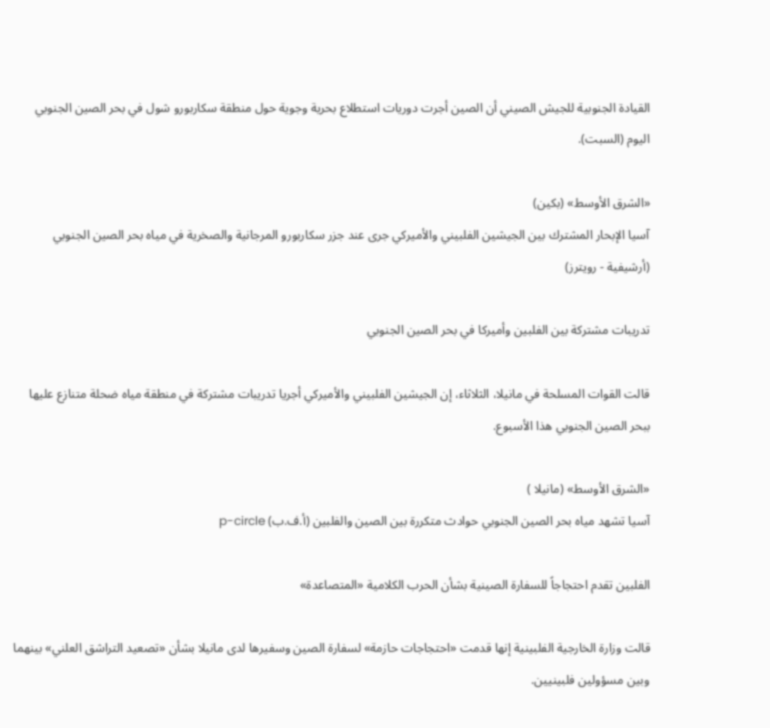القيادة الجنوبية للجيش الصيني ‌أن ‌الصين ‌أجرت دوريات استطلاع ‌بحرية وجوية حول منطقة سكاربورو شول في ‌بحر الصين الجنوبي اليوم (السبت).

«الشرق الأوسط» (بكين)
آسيا الإبحار المشترك ‌بين الجيشين الفلبيني والأميركي جرى عند جزر سكاربورو ‌المرجانية والصخرية في مياه بحر الصين الجنوبي (أرشيفية - رويترز)

تدريبات مشتركة بين الفلبين وأميركا في بحر الصين الجنوبي

قالت القوات المسلحة في مانيلا، الثلاثاء، إن الجيشين الفلبيني والأميركي أجريا تدريبات مشتركة في منطقة مياه ضحلة متنازع عليها ببحر الصين الجنوبي هذا الأسبوع.

«الشرق الأوسط» (مانيلا )
آسيا تشهد مياه بحر الصين الجنوبي حوادث متكررة بين الصين والفلبين (أ.ف.ب) p-circle

الفلبين تقدم احتجاجاً للسفارة الصينية بشأن الحرب الكلامية «المتصاعدة»

قالت وزارة الخارجية الفلبينية إنها قدمت «احتجاجات حازمة» لسفارة الصين وسفيرها لدى مانيلا بشأن «تصعيد التراشق العلني» بينهما وبين مسؤولين فلبينيين.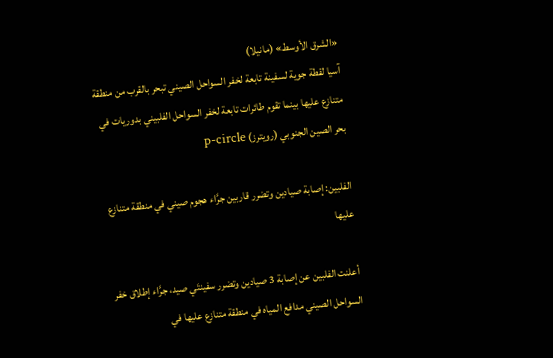«الشرق الأوسط» (مانيلا)
آسيا لقطة جوية لسفينة تابعة لخفر السواحل الصيني تبحر بالقرب من منطقة متنازع عليها بينما تقوم طائرات تابعة لخفر السواحل الفلبيني بدوريات في بحر الصين الجنوبي (رويترز) p-circle

الفلبين: إصابة صيادين وتضرر قاربين جرَّاء هجوم صيني في منطقة متنازع عليها

أعلنت الفلبين عن إصابة 3 صيادين وتضرر سفينتَي صيد، جرَّاء إطلاق خفر السواحل الصيني مدافع المياه في منطقة متنازع عليها في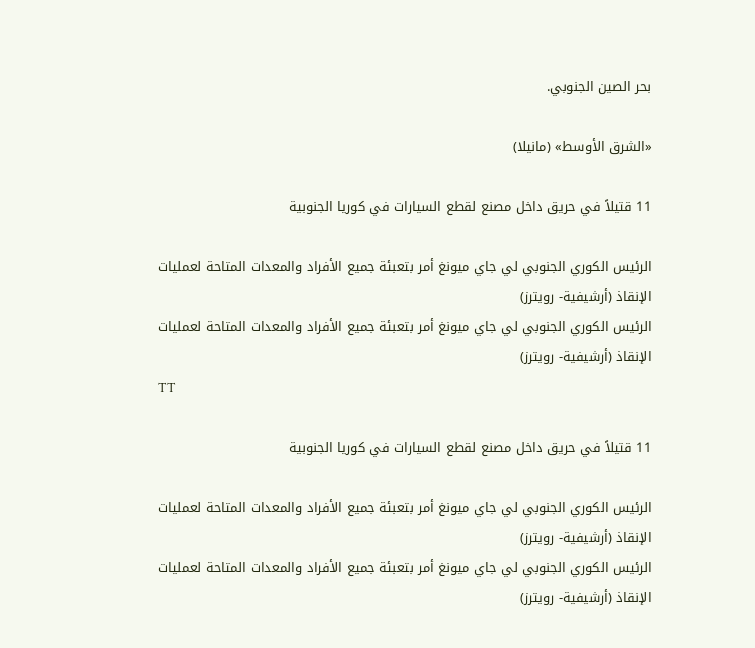بحر الصين الجنوبي.

«الشرق الأوسط» (مانيلا)

11 قتيلاً في حريق داخل مصنع لقطع السيارات في كوريا الجنوبية

الرئيس الكوري الجنوبي لي جاي ميونغ أمر بتعبئة جميع الأفراد والمعدات المتاحة لعمليات الإنقاذ (أرشيفية- رويترز)
الرئيس الكوري الجنوبي لي جاي ميونغ أمر بتعبئة جميع الأفراد والمعدات المتاحة لعمليات الإنقاذ (أرشيفية- رويترز)
TT

11 قتيلاً في حريق داخل مصنع لقطع السيارات في كوريا الجنوبية

الرئيس الكوري الجنوبي لي جاي ميونغ أمر بتعبئة جميع الأفراد والمعدات المتاحة لعمليات الإنقاذ (أرشيفية- رويترز)
الرئيس الكوري الجنوبي لي جاي ميونغ أمر بتعبئة جميع الأفراد والمعدات المتاحة لعمليات الإنقاذ (أرشيفية- رويترز)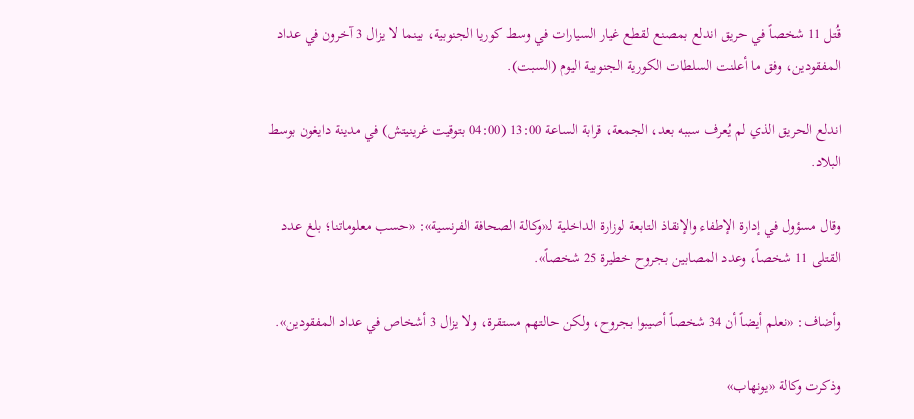قُتل 11 شخصاً في حريق اندلع بمصنع لقطع غيار السيارات في وسط كوريا الجنوبية، بينما لا يزال 3 آخرون في عداد المفقودين، وفق ما أعلنت السلطات الكورية الجنوبية اليوم (السبت).

اندلع الحريق الذي لم يُعرف سببه بعد، الجمعة، قرابة الساعة 13:00 (04:00 بتوقيت غرينيتش) في مدينة دايغون بوسط البلاد.

وقال مسؤول في إدارة الإطفاء والإنقاذ التابعة لوزارة الداخلية لـ«وكالة الصحافة الفرنسية»: «حسب معلوماتنا؛ بلغ عدد القتلى 11 شخصاً، وعدد المصابين بجروح خطيرة 25 شخصاً».

وأضاف: «نعلم أيضاً أن 34 شخصاً أصيبوا بجروح، ولكن حالتهم مستقرة، ولا يزال 3 أشخاص في عداد المفقودين».

وذكرت وكالة «يونهاب»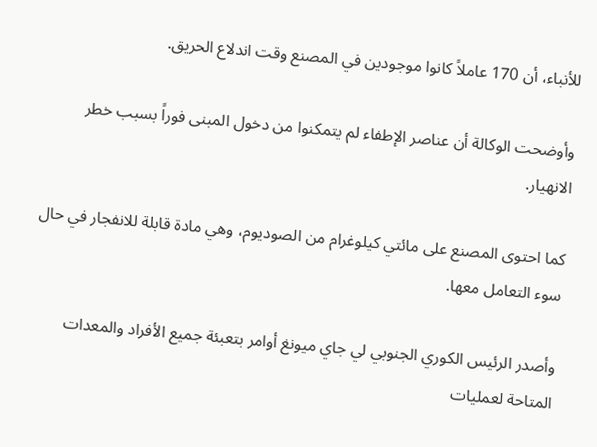للأنباء، أن 170 عاملاً كانوا موجودين في المصنع وقت اندلاع الحريق.

وأوضحت الوكالة أن عناصر الإطفاء لم يتمكنوا من دخول المبنى فوراً بسبب خطر الانهيار.

كما احتوى المصنع على مائتي كيلوغرام من الصوديوم، وهي مادة قابلة للانفجار في حال سوء التعامل معها.

وأصدر الرئيس الكوري الجنوبي لي جاي ميونغ أوامر بتعبئة جميع الأفراد والمعدات المتاحة لعمليات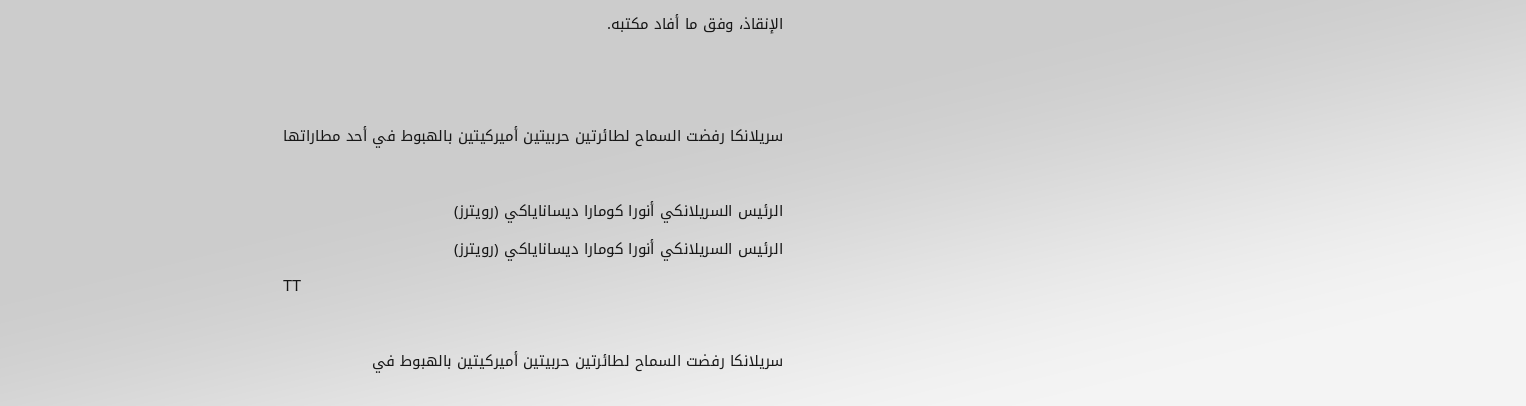الإنقاذ، وفق ما أفاد مكتبه.


سريلانكا رفضت السماح لطائرتين حربيتين أميركيتين بالهبوط في أحد مطاراتها

الرئيس السريلانكي أنورا كومارا ديساناياكي (رويترز)
الرئيس السريلانكي أنورا كومارا ديساناياكي (رويترز)
TT

سريلانكا رفضت السماح لطائرتين حربيتين أميركيتين بالهبوط في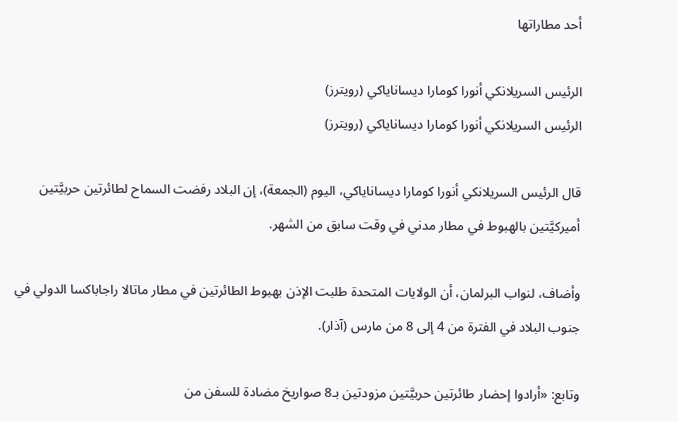أحد مطاراتها

الرئيس السريلانكي أنورا كومارا ديساناياكي (رويترز)
الرئيس السريلانكي أنورا كومارا ديساناياكي (رويترز)

قال الرئيس السريلانكي أنورا كومارا ديساناياكي، اليوم (الجمعة)، إن البلاد رفضت السماح لطائرتين حربيَّتين أميركيَّتين بالهبوط في مطار مدني في وقت سابق من الشهر.

وأضاف، لنواب البرلمان، أن الولايات المتحدة طلبت الإذن بهبوط الطائرتين في مطار ماتالا راجاباكسا الدولي في جنوب البلاد في الفترة من 4 إلى 8 من مارس (آذار).

وتابع: «أرادوا إحضار طائرتين حربيَّتين مزودتين بـ8 صواريخ مضادة للسفن من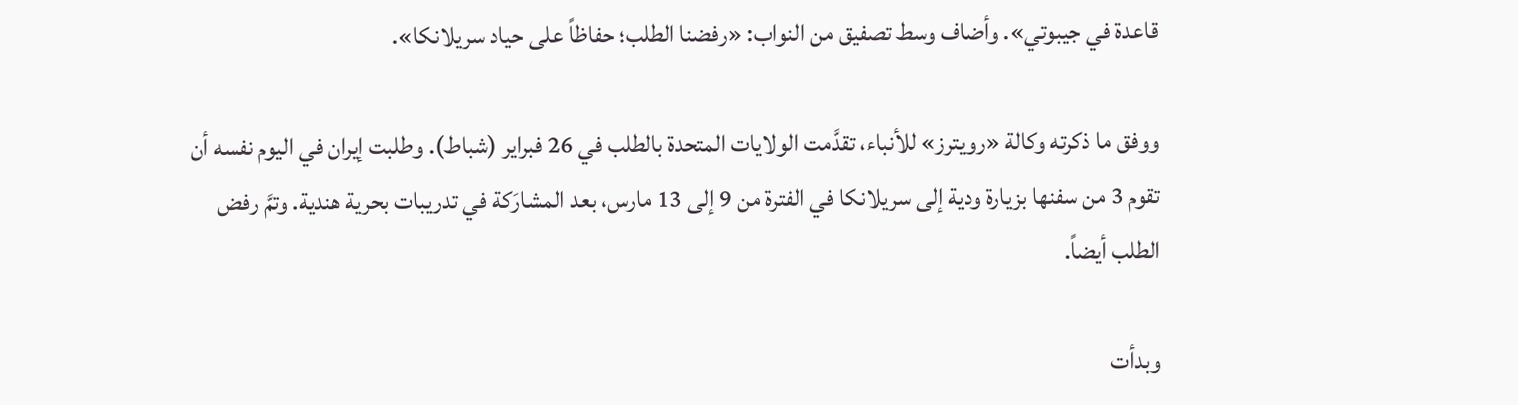قاعدة في جيبوتي». وأضاف وسط تصفيق من النواب: «رفضنا الطلب؛ حفاظاً على حياد سريلانكا».

ووفق ما ذكرته وكالة «رويترز» للأنباء، تقدَّمت الولايات المتحدة بالطلب في 26 فبراير (شباط). وطلبت إيران في اليوم نفسه أن تقوم 3 من سفنها بزيارة ودية إلى سريلانكا في الفترة من 9 إلى 13 مارس، بعد المشارَكة في تدريبات بحرية هندية. وتمَّ رفض الطلب أيضاً.

وبدأت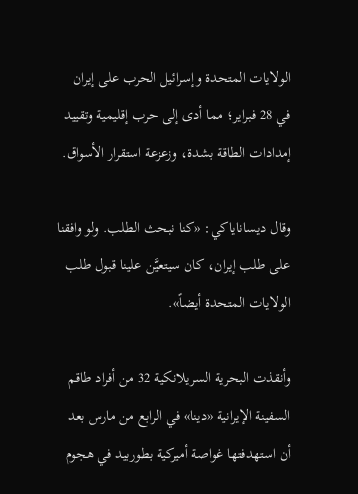الولايات المتحدة وإسرائيل الحرب على إيران في 28 فبراير؛ مما أدى إلى حرب إقليمية وتقييد إمدادات الطاقة بشدة، وزعزعة استقرار الأسواق.

وقال ديساناياكي: «كنا نبحث الطلب. ولو وافقنا على طلب إيران، كان سيتعيَّن علينا قبول طلب الولايات المتحدة أيضاً».

وأنقذت البحرية السريلانكية 32 من أفراد طاقم السفينة الإيرانية «دينا» في الرابع من مارس بعد أن استهدفتها غواصة أميركية بطوربيد في هجوم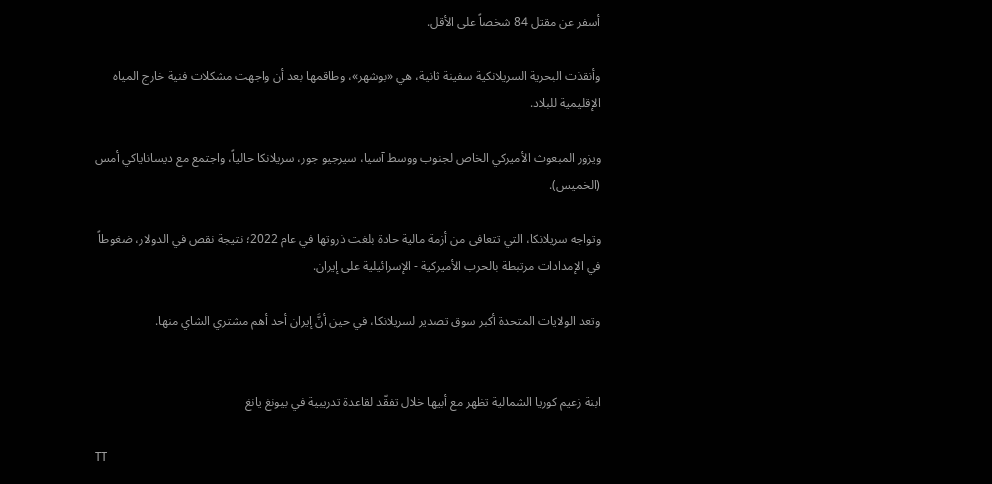أسفر عن مقتل 84 شخصاً على الأقل.

وأنقذت البحرية السريلانكية سفينة ثانية، هي «بوشهر»، وطاقمها بعد أن واجهت مشكلات فنية خارج المياه الإقليمية للبلاد.

ويزور المبعوث الأميركي الخاص لجنوب ووسط آسيا، سيرجيو جور، سريلانكا حالياً، واجتمع مع ديساناياكي أمس (الخميس).

وتواجه سريلانكا، التي تتعافى من أزمة مالية حادة بلغت ذروتها في عام 2022؛ نتيجة نقص في الدولار، ضغوطاً في الإمدادات مرتبطة بالحرب الأميركية - الإسرائيلية على إيران.

وتعد الولايات المتحدة أكبر سوق تصدير لسريلانكا، في حين أنَّ إيران أحد أهم مشتري الشاي منها.


ابنة زعيم كوريا الشمالية تظهر مع أبيها خلال تفقّد لقاعدة تدريبية في بيونغ يانغ

TT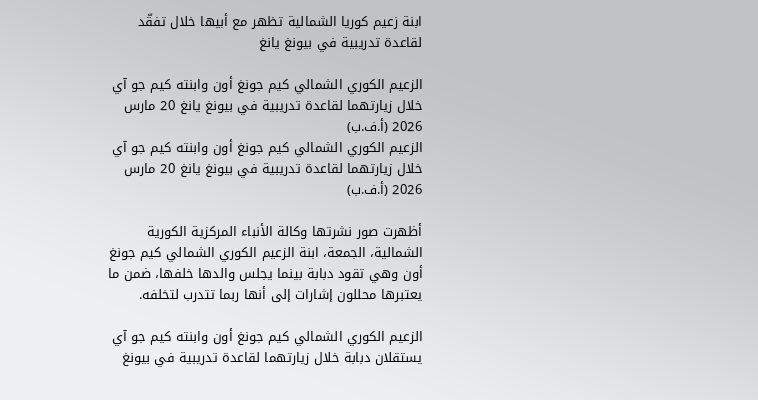ابنة زعيم كوريا الشمالية تظهر مع أبيها خلال تفقّد لقاعدة تدريبية في بيونغ يانغ

الزعيم الكوري الشمالي كيم جونغ أون وابنته كيم جو آي خلال زيارتهما لقاعدة تدريبية في بيونغ يانغ 20 مارس 2026 (أ.ف.ب)
الزعيم الكوري الشمالي كيم جونغ أون وابنته كيم جو آي خلال زيارتهما لقاعدة تدريبية في بيونغ يانغ 20 مارس 2026 (أ.ف.ب)

أظهرت صور نشرتها وكالة الأنباء المركزية الكورية الشمالية، الجمعة، ابنة الزعيم الكوري الشمالي كيم جونغ أون وهي تقود دبابة بينما يجلس والدها خلفها، ضمن ما يعتبرها محللون إشارات إلى أنها ربما تتدرب لتخلفه.

الزعيم الكوري الشمالي كيم جونغ أون وابنته كيم جو آي يستقلان دبابة خلال زيارتهما لقاعدة تدريبية في بيونغ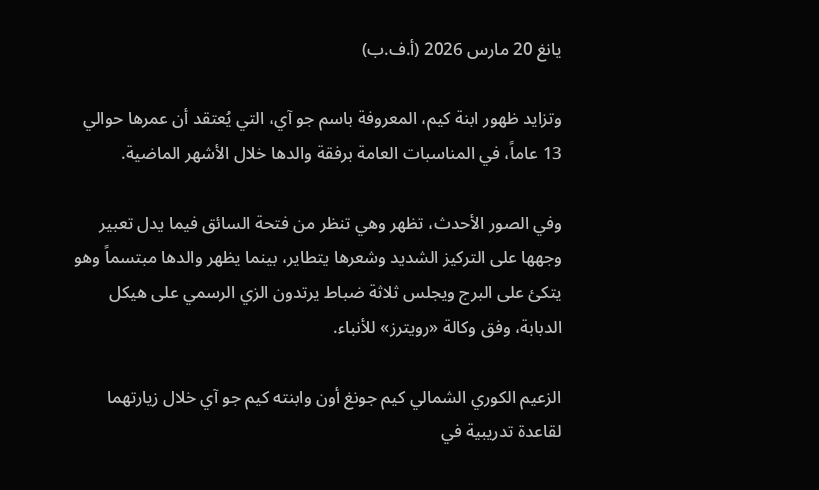يانغ 20 مارس 2026 (أ.ف.ب)

وتزايد ظهور ابنة كيم، المعروفة باسم جو آي، التي يُعتقد أن عمرها حوالي 13 عاماً، في المناسبات العامة برفقة والدها خلال الأشهر الماضية.

وفي الصور الأحدث، تظهر وهي تنظر من فتحة السائق فيما يدل تعبير وجهها على التركيز الشديد وشعرها يتطاير، بينما يظهر والدها مبتسماً وهو يتكئ على البرج ويجلس ثلاثة ضباط يرتدون الزي الرسمي على هيكل الدبابة، وفق وكالة «رويترز» للأنباء.

الزعيم الكوري الشمالي كيم جونغ أون وابنته كيم جو آي خلال زيارتهما لقاعدة تدريبية في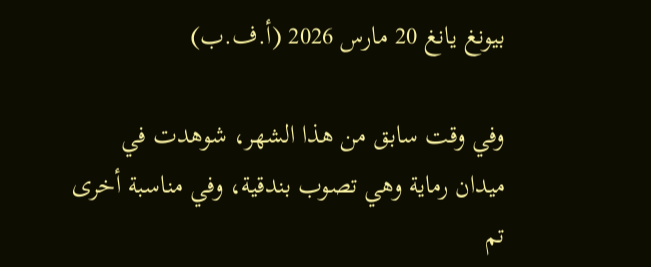بيونغ يانغ 20 مارس 2026 (أ.ف.ب)

وفي وقت سابق من هذا الشهر، شوهدت في ميدان رماية وهي تصوب بندقية، وفي مناسبة أخرى تم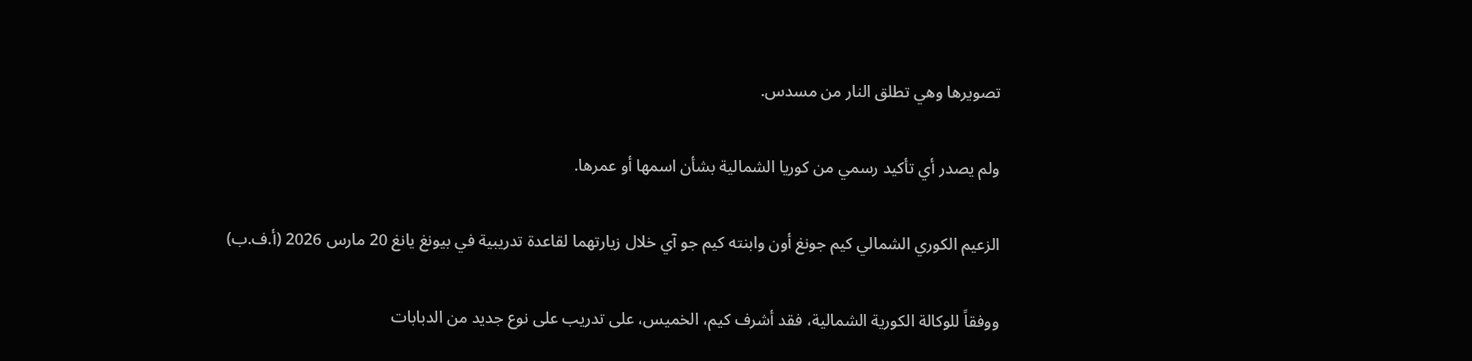تصويرها وهي تطلق النار من مسدس.

ولم يصدر أي تأكيد رسمي من كوريا الشمالية بشأن اسمها أو عمرها.

الزعيم الكوري الشمالي كيم جونغ أون وابنته كيم جو آي خلال زيارتهما لقاعدة تدريبية في بيونغ يانغ 20 مارس 2026 (أ.ف.ب)

ووفقاً للوكالة الكورية الشمالية، فقد أشرف كيم، الخميس، على تدريب على نوع جديد من الدبابات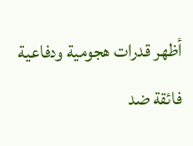أظهر قدرات هجومية ودفاعية فائقة ضد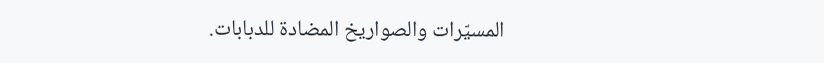المسيّرات والصواريخ المضادة للدبابات.